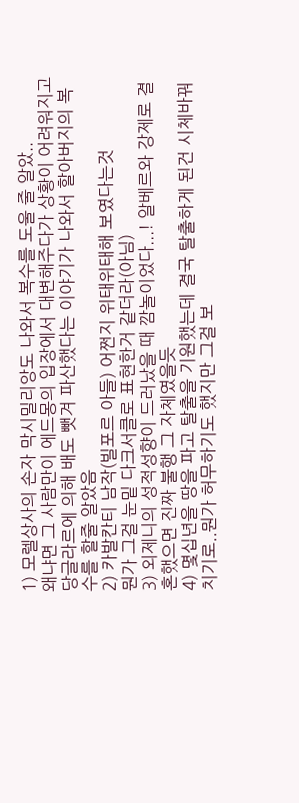1) 모렐상사의 손자 막시밀리앙도 나와서 복수를 도울 줄 알았..
왜냐면 그 사람만이 에드몽의 입장에서 대변해주다가 상황이 어려워지고 당글라르에 의해 배도 뺏겨 파산했다는 이야기가 나와서 할아버지의 복수를 할줄 알았음
2) 카발칸티 남작(빌포르 아들) 어쩐지 위태위태해 보였다는것
뭔가 그걸 눈밑 다크서클로 표현한거 같더라(아님)
3) 외제니의 성적성향이 드러났을 때 깜놀이었다...! 알베르와 강제로 결혼했으면 진짜 불행 그 자체였을듯
4) 몇십년을 땅을 파고 탈출을 기원했는데 결국 탈출하게 된건 시체바꿔치기로..뭔가 허무하기도 했지만 그걸 보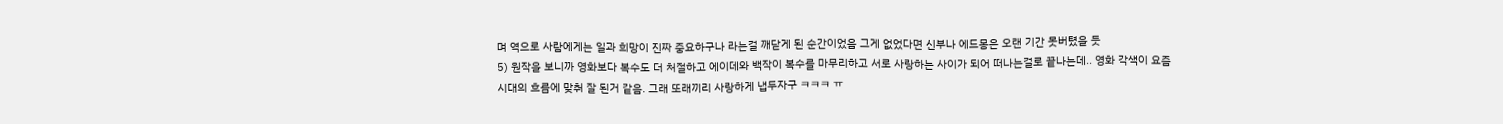며 역으로 사람에게는 일과 희망이 진짜 중요하구나 라는걸 깨닫게 된 순간이었음 그게 없었다면 신부나 에드몽은 오랜 기간 못버텼을 듯
5) 원작을 보니까 영화보다 복수도 더 처절하고 에이데와 백작이 복수를 마무리하고 서로 사랑하는 사이가 되어 떠나는걸로 끝나는데.. 영화 각색이 요즘 시대의 흐름에 맞춰 잘 된거 같음. 그래 또래끼리 사랑하게 냅두자구 ㅋㅋㅋ ㅠ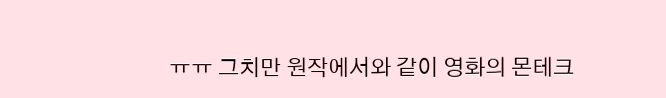ㅠㅠ 그치만 원작에서와 같이 영화의 몬테크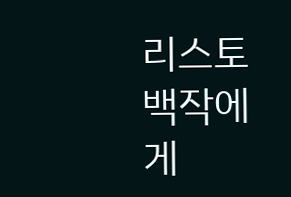리스토 백작에게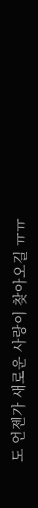도 언젠가 새로운 사랑이 찾아오길 ㅠㅠ